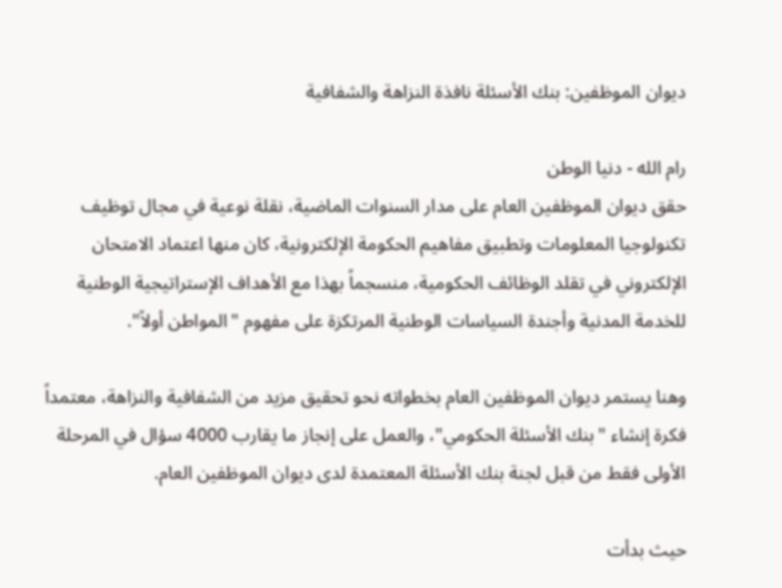ديوان الموظفين: بنك الأسئلة نافذة النزاهة والشفافية

رام الله - دنيا الوطن
حقق ديوان الموظفين العام على مدار السنوات الماضية، نقلة نوعية في مجال توظيف تكنولوجيا المعلومات وتطبيق مفاهيم الحكومة الإلكترونية، كان منها اعتماد الامتحان الإلكتروني في تقلد الوظائف الحكومية، منسجماً بهذا مع الأهداف الإستراتيجية الوطنية للخدمة المدنية وأجندة السياسات الوطنية المرتكزة على مفهوم "المواطن أولاً".

وهنا يستمر ديوان الموظفين العام بخطواته نحو تحقيق مزيد من الشفافية والنزاهة، معتمداً فكرة إنشاء "بنك الأسئلة الحكومي"، والعمل على إنجاز ما يقارب 4000 سؤال في المرحلة الأولى فقط من قبل لجنة بنك الأسئلة المعتمدة لدى ديوان الموظفين العام.

حيث بدأت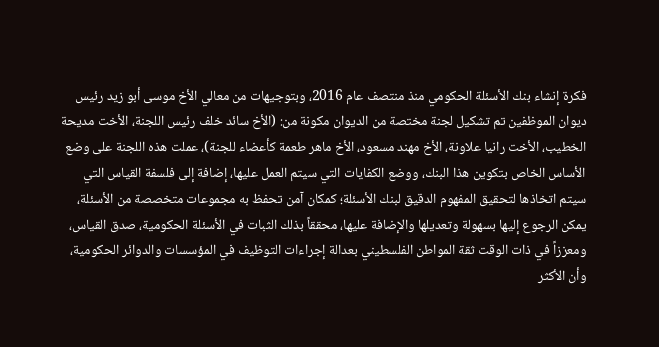فكرة إنشاء بنك الأسئلة الحكومي منذ منتصف عام 2016، وبتوجيهات من معالي الأخ موسى أبو زيد رئيس ديوان الموظفين تم تشكيل لجنة مختصة من الديوان مكونة من: (الأخ سائد خلف رئيس اللجنة، الأخت مديحة الخطيب، الأخت رانيا علاونة، الأخ مهند مسعود، الأخ ماهر طعمة كأعضاء للجنة)، عملت هذه اللجنة على وضع الأساس الخاص بتكوين هذا البنك، ووضع الكفايات التي سيتم العمل عليها، إضافة إلى فلسفة القياس التي سيتم اتخاذها لتحقيق المفهوم الدقيق لبنك الأسئلة؛ كمكان آمن تحفظ به مجموعات متخصصة من الأسئلة، يمكن الرجوع إليها بسهولة وتعديلها والإضافة عليها، محققاً بذلك الثبات في الأسئلة الحكومية، صدق القياس، ومعززاً في ذات الوقت ثقة المواطن الفلسطيني بعدالة إجراءات التوظيف في المؤسسات والدوائر الحكومية، وأن الأكثر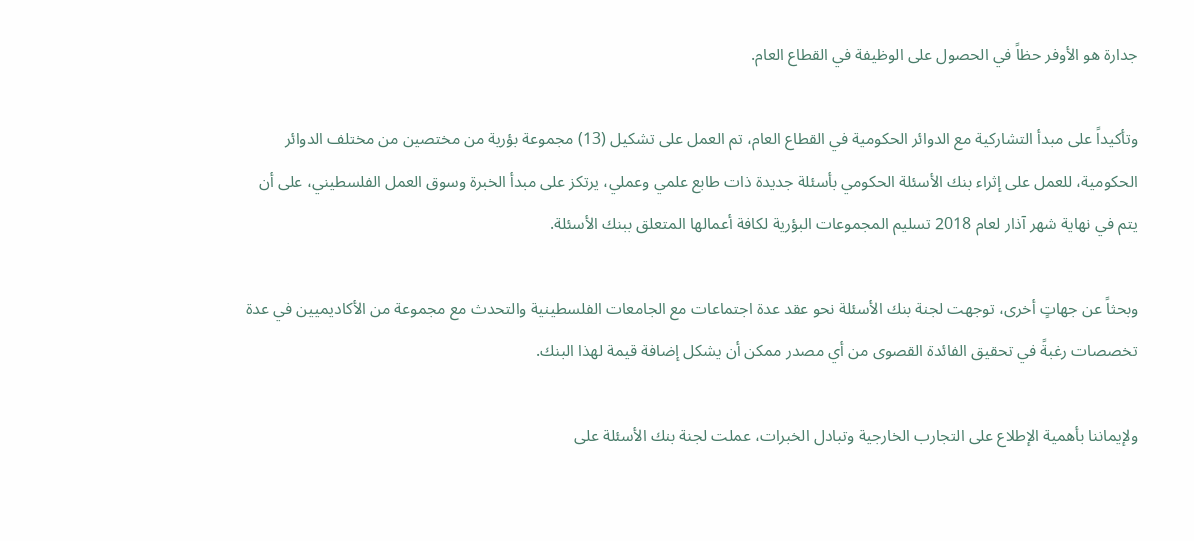جدارة هو الأوفر حظاً في الحصول على الوظيفة في القطاع العام.

وتأكيداً على مبدأ التشاركية مع الدوائر الحكومية في القطاع العام، تم العمل على تشكيل (13) مجموعة بؤرية من مختصين من مختلف الدوائر الحكومية، للعمل على إثراء بنك الأسئلة الحكومي بأسئلة جديدة ذات طابع علمي وعملي، يرتكز على مبدأ الخبرة وسوق العمل الفلسطيني، على أن يتم في نهاية شهر آذار لعام 2018 تسليم المجموعات البؤرية لكافة أعمالها المتعلق ببنك الأسئلة.

وبحثاً عن جهاتٍ أخرى، توجهت لجنة بنك الأسئلة نحو عقد عدة اجتماعات مع الجامعات الفلسطينية والتحدث مع مجموعة من الأكاديميين في عدة تخصصات رغبةً في تحقيق الفائدة القصوى من أي مصدر ممكن أن يشكل إضافة قيمة لهذا البنك.

ولإيماننا بأهمية الإطلاع على التجارب الخارجية وتبادل الخبرات، عملت لجنة بنك الأسئلة على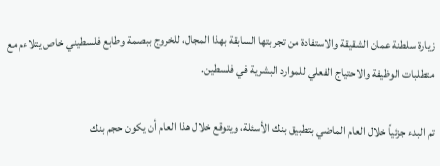زيارة سلطنة عمان الشقيقة والاستفادة من تجربتها السابقة بهذا المجال، للخروج ببصمة وطابع فلسطيني خاص يتلاءم مع متطلبات الوظيفة والاحتياج الفعلي للموارد البشرية في فلسطين.

تم البدء جزئياً خلال العام الماضي بتطبيق بنك الأسئلة، ويتوقع خلال هذا العام أن يكون حجم بنك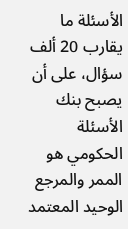الأسئلة ما يقارب 20 ألف سؤال، على أن يصبح بنك الأسئلة الحكومي هو الممر والمرجع الوحيد المعتمد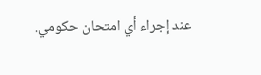عند إجراء أي امتحان حكومي.